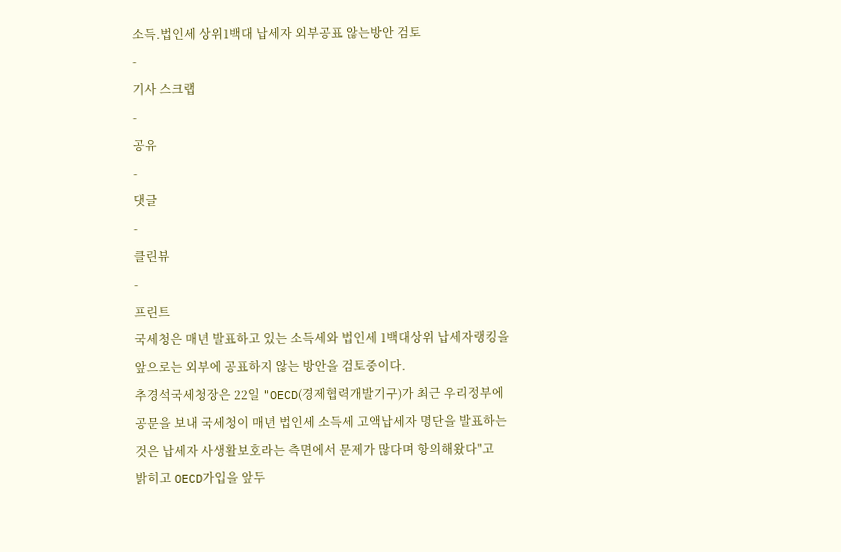소득.법인세 상위1백대 납세자 외부공표 않는방안 검토
-
기사 스크랩
-
공유
-
댓글
-
클린뷰
-
프린트
국세청은 매년 발표하고 있는 소득세와 법인세 1백대상위 납세자랭킹을
앞으로는 외부에 공표하지 않는 방안을 검토중이다.
추경석국세청장은 22일 "OECD(경제협력개발기구)가 최근 우리정부에
공문을 보내 국세청이 매년 법인세 소득세 고액납세자 명단을 발표하는
것은 납세자 사생활보호라는 측면에서 문제가 많다며 항의해왔다"고
밝히고 OECD가입을 앞두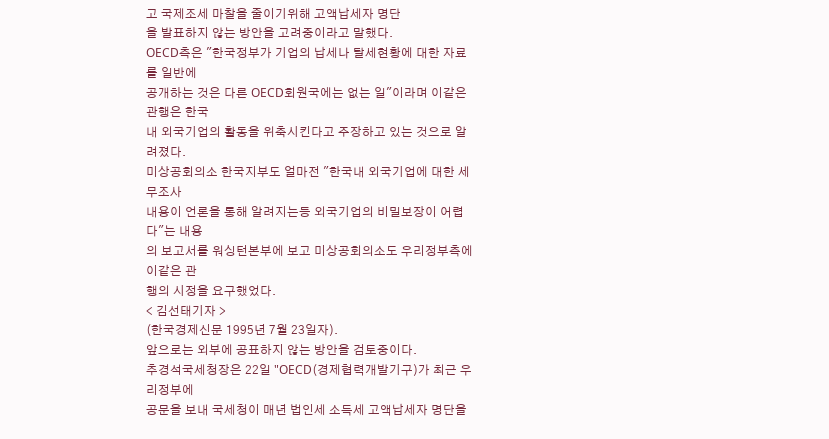고 국제조세 마찰을 줄이기위해 고액납세자 명단
을 발표하지 않는 방안을 고려중이라고 말했다.
OECD측은 "한국정부가 기업의 납세나 탈세현황에 대한 자료를 일반에
공개하는 것은 다른 OECD회원국에는 없는 일"이라며 이같은 관행은 한국
내 외국기업의 활동을 위축시킨다고 주장하고 있는 것으로 알려졌다.
미상공회의소 한국지부도 얼마전 "한국내 외국기업에 대한 세무조사
내용이 언론을 통해 알려지는등 외국기업의 비밀보장이 어렵다"는 내용
의 보고서를 워싱턴본부에 보고 미상공회의소도 우리정부측에 이같은 관
행의 시정을 요구했었다.
< 김선태기자 >
(한국경제신문 1995년 7월 23일자).
앞으로는 외부에 공표하지 않는 방안을 검토중이다.
추경석국세청장은 22일 "OECD(경제협력개발기구)가 최근 우리정부에
공문을 보내 국세청이 매년 법인세 소득세 고액납세자 명단을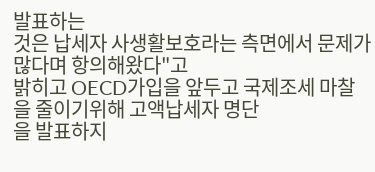발표하는
것은 납세자 사생활보호라는 측면에서 문제가 많다며 항의해왔다"고
밝히고 OECD가입을 앞두고 국제조세 마찰을 줄이기위해 고액납세자 명단
을 발표하지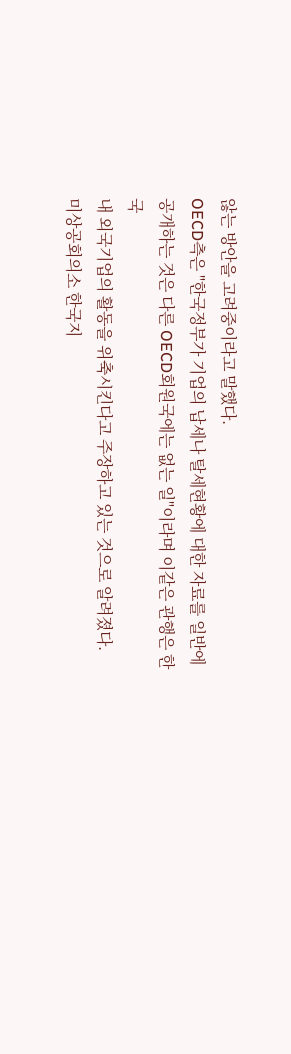않는 방안을 고려중이라고 말했다.
OECD측은 "한국정부가 기업의 납세나 탈세현황에 대한 자료를 일반에
공개하는 것은 다른 OECD회원국에는 없는 일"이라며 이같은 관행은 한국
내 외국기업의 활동을 위축시킨다고 주장하고 있는 것으로 알려졌다.
미상공회의소 한국지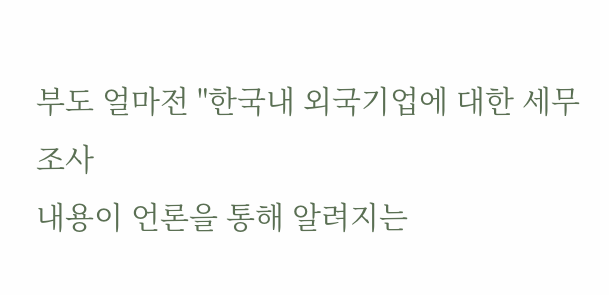부도 얼마전 "한국내 외국기업에 대한 세무조사
내용이 언론을 통해 알려지는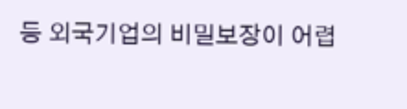등 외국기업의 비밀보장이 어렵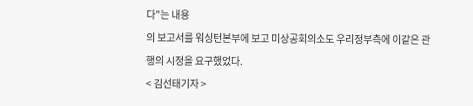다"는 내용
의 보고서를 워싱턴본부에 보고 미상공회의소도 우리정부측에 이같은 관
행의 시정을 요구했었다.
< 김선태기자 >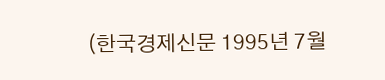(한국경제신문 1995년 7월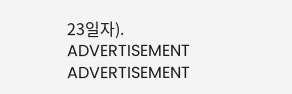23일자).
ADVERTISEMENT
ADVERTISEMENT